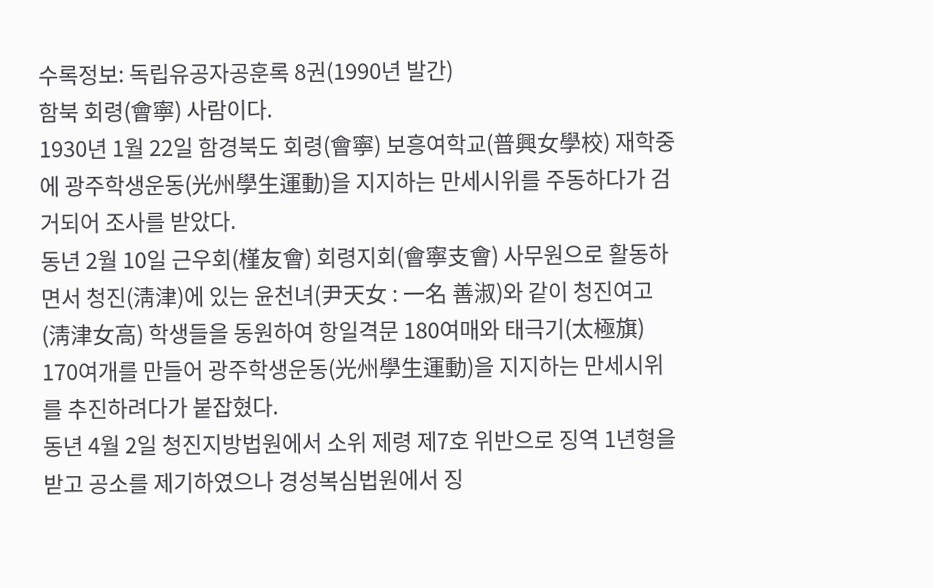수록정보: 독립유공자공훈록 8권(1990년 발간)
함북 회령(會寧) 사람이다.
1930년 1월 22일 함경북도 회령(會寧) 보흥여학교(普興女學校) 재학중에 광주학생운동(光州學生運動)을 지지하는 만세시위를 주동하다가 검거되어 조사를 받았다.
동년 2월 10일 근우회(槿友會) 회령지회(會寧支會) 사무원으로 활동하면서 청진(淸津)에 있는 윤천녀(尹天女 : 一名 善淑)와 같이 청진여고(淸津女高) 학생들을 동원하여 항일격문 180여매와 태극기(太極旗) 170여개를 만들어 광주학생운동(光州學生運動)을 지지하는 만세시위를 추진하려다가 붙잡혔다.
동년 4월 2일 청진지방법원에서 소위 제령 제7호 위반으로 징역 1년형을 받고 공소를 제기하였으나 경성복심법원에서 징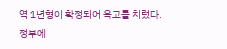역 1년형이 확정되어 옥고를 치렀다.
정부에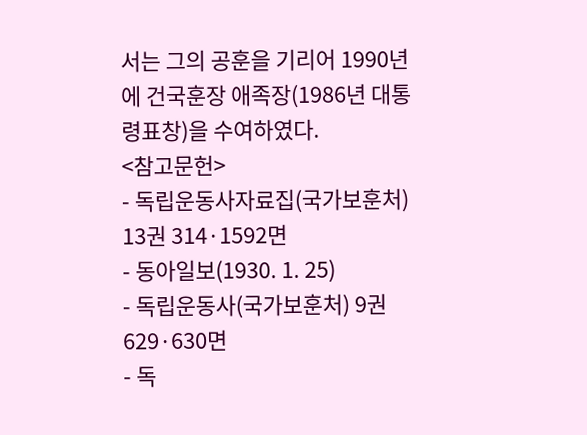서는 그의 공훈을 기리어 1990년에 건국훈장 애족장(1986년 대통령표창)을 수여하였다.
<참고문헌>
- 독립운동사자료집(국가보훈처) 13권 314·1592면
- 동아일보(1930. 1. 25)
- 독립운동사(국가보훈처) 9권 629·630면
- 독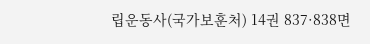립운동사(국가보훈처) 14권 837·838면